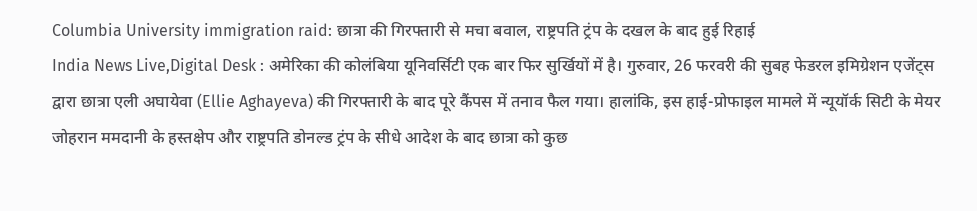Columbia University immigration raid: छात्रा की गिरफ्तारी से मचा बवाल, राष्ट्रपति ट्रंप के दखल के बाद हुई रिहाई
India News Live,Digital Desk : अमेरिका की कोलंबिया यूनिवर्सिटी एक बार फिर सुर्खियों में है। गुरुवार, 26 फरवरी की सुबह फेडरल इमिग्रेशन एजेंट्स द्वारा छात्रा एली अघायेवा (Ellie Aghayeva) की गिरफ्तारी के बाद पूरे कैंपस में तनाव फैल गया। हालांकि, इस हाई-प्रोफाइल मामले में न्यूयॉर्क सिटी के मेयर जोहरान ममदानी के हस्तक्षेप और राष्ट्रपति डोनल्ड ट्रंप के सीधे आदेश के बाद छात्रा को कुछ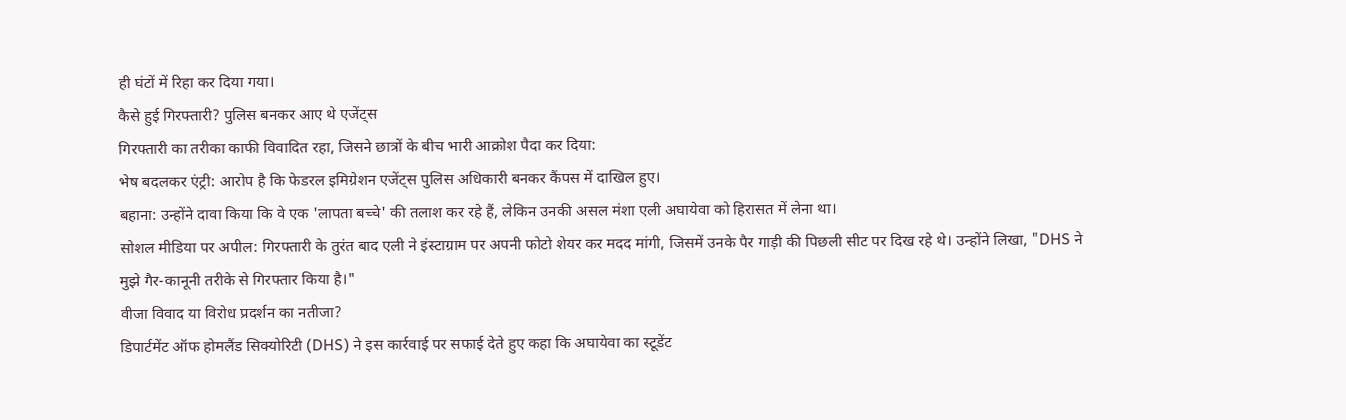ही घंटों में रिहा कर दिया गया।
कैसे हुई गिरफ्तारी? पुलिस बनकर आए थे एजेंट्स
गिरफ्तारी का तरीका काफी विवादित रहा, जिसने छात्रों के बीच भारी आक्रोश पैदा कर दिया:
भेष बदलकर एंट्री: आरोप है कि फेडरल इमिग्रेशन एजेंट्स पुलिस अधिकारी बनकर कैंपस में दाखिल हुए।
बहाना: उन्होंने दावा किया कि वे एक 'लापता बच्चे' की तलाश कर रहे हैं, लेकिन उनकी असल मंशा एली अघायेवा को हिरासत में लेना था।
सोशल मीडिया पर अपील: गिरफ्तारी के तुरंत बाद एली ने इंस्टाग्राम पर अपनी फोटो शेयर कर मदद मांगी, जिसमें उनके पैर गाड़ी की पिछली सीट पर दिख रहे थे। उन्होंने लिखा, "DHS ने मुझे गैर-कानूनी तरीके से गिरफ्तार किया है।"
वीजा विवाद या विरोध प्रदर्शन का नतीजा?
डिपार्टमेंट ऑफ होमलैंड सिक्योरिटी (DHS) ने इस कार्रवाई पर सफाई देते हुए कहा कि अघायेवा का स्टूडेंट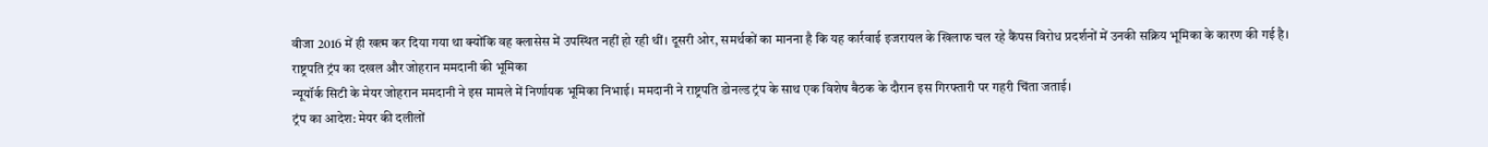वीजा 2016 में ही खत्म कर दिया गया था क्योंकि वह क्लासेस में उपस्थित नहीं हो रही थीं। दूसरी ओर, समर्थकों का मानना है कि यह कार्रवाई इजरायल के खिलाफ चल रहे कैंपस विरोध प्रदर्शनों में उनकी सक्रिय भूमिका के कारण की गई है।
राष्ट्रपति ट्रंप का दखल और जोहरान ममदानी की भूमिका
न्यूयॉर्क सिटी के मेयर जोहरान ममदानी ने इस मामले में निर्णायक भूमिका निभाई। ममदानी ने राष्ट्रपति डोनल्ड ट्रंप के साथ एक विशेष बैठक के दौरान इस गिरफ्तारी पर गहरी चिंता जताई।
ट्रंप का आदेश: मेयर की दलीलों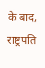के बाद, राष्ट्रपति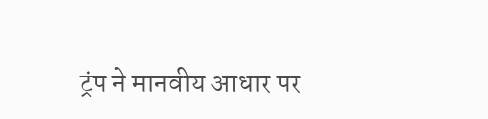ट्रंप ने मानवीय आधार पर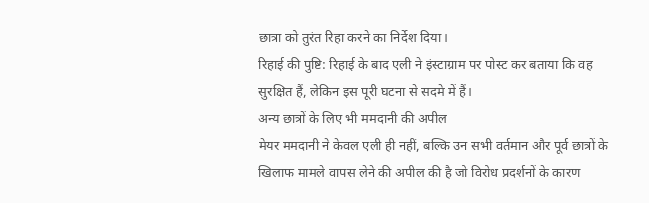छात्रा को तुरंत रिहा करने का निर्देश दिया।
रिहाई की पुष्टि: रिहाई के बाद एली ने इंस्टाग्राम पर पोस्ट कर बताया कि वह सुरक्षित हैं, लेकिन इस पूरी घटना से सदमे में हैं।
अन्य छात्रों के लिए भी ममदानी की अपील
मेयर ममदानी ने केवल एली ही नहीं, बल्कि उन सभी वर्तमान और पूर्व छात्रों के खिलाफ मामले वापस लेने की अपील की है जो विरोध प्रदर्शनों के कारण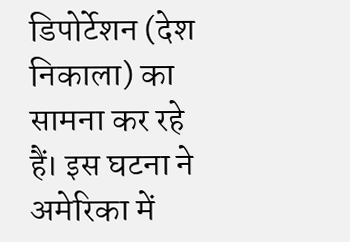डिपोर्टेशन (देश निकाला) का सामना कर रहे हैं। इस घटना ने अमेरिका में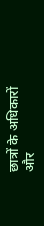छात्रों के अधिकारों और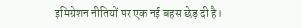इमिग्रेशन नीतियों पर एक नई बहस छेड़ दी है।